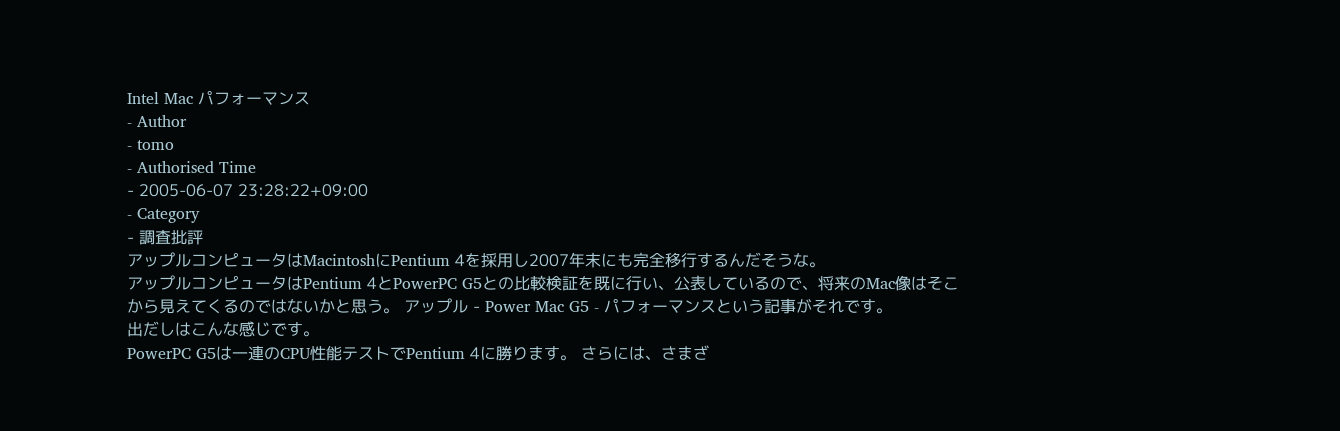Intel Mac パフォーマンス
- Author
- tomo
- Authorised Time
- 2005-06-07 23:28:22+09:00
- Category
- 調査批評
アップルコンピュータはMacintoshにPentium 4を採用し2007年末にも完全移行するんだそうな。
アップルコンピュータはPentium 4とPowerPC G5との比較検証を既に行い、公表しているので、将来のMac像はそこから見えてくるのではないかと思う。 アップル - Power Mac G5 - パフォーマンスという記事がそれです。
出だしはこんな感じです。
PowerPC G5は一連のCPU性能テストでPentium 4に勝ります。 さらには、さまざ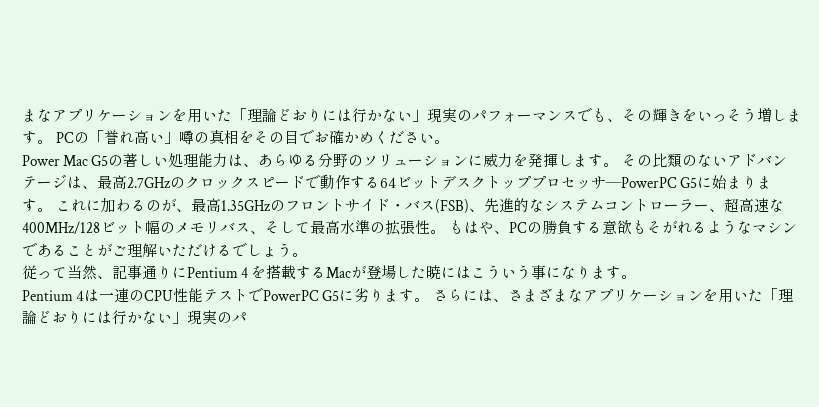まなアプリケーションを用いた「理論どおりには行かない」現実のパフォーマンスでも、その輝きをいっそう増します。 PCの「誉れ高い」噂の真相をその目でお確かめください。
Power Mac G5の著しい処理能力は、あらゆる分野のソリューションに威力を発揮します。 その比類のないアドバンテージは、最高2.7GHzのクロックスピードで動作する64ビットデスクトッププロセッサ―PowerPC G5に始まります。 これに加わるのが、最高1.35GHzのフロントサイド・バス(FSB)、先進的なシステムコントローラー、超高速な400MHz/128ビット幅のメモリバス、そして最高水準の拡張性。 もはや、PCの勝負する意欲もそがれるようなマシンであることがご理解いただけるでしょう。
従って当然、記事通りにPentium 4 を搭載するMacが登場した暁にはこういう事になります。
Pentium 4は一連のCPU性能テストでPowerPC G5に劣ります。 さらには、さまざまなアプリケーションを用いた「理論どおりには行かない」現実のパ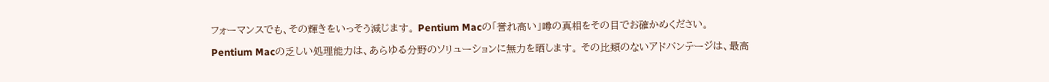フォーマンスでも、その輝きをいっそう減じます。 Pentium Macの「誉れ高い」噂の真相をその目でお確かめください。
Pentium Macの乏しい処理能力は、あらゆる分野のソリューションに無力を晒します。 その比類のないアドバンテージは、最高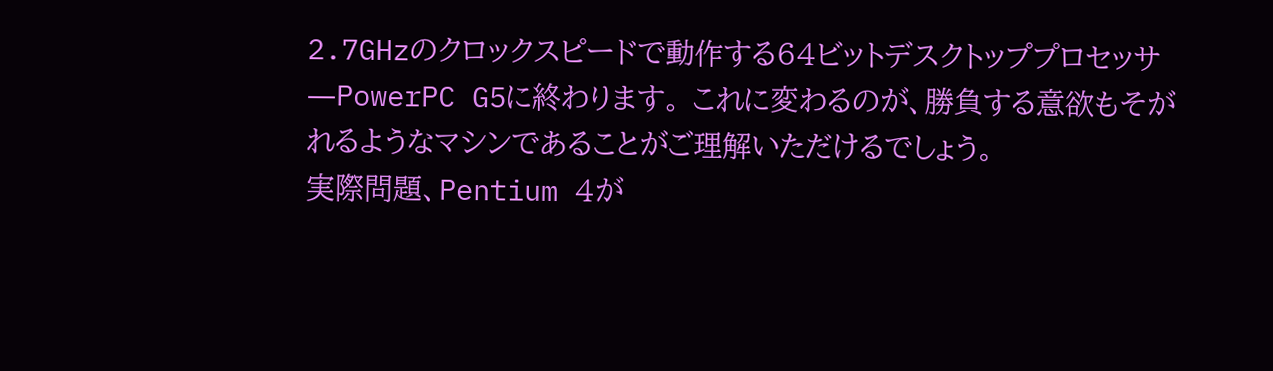2.7GHzのクロックスピードで動作する64ビットデスクトッププロセッサ―PowerPC G5に終わります。 これに変わるのが、勝負する意欲もそがれるようなマシンであることがご理解いただけるでしょう。
実際問題、Pentium 4が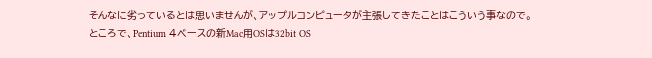そんなに劣っているとは思いませんが、アップルコンピュータが主張してきたことはこういう事なので。
ところで、Pentium 4ベースの新Mac用OSは32bit OS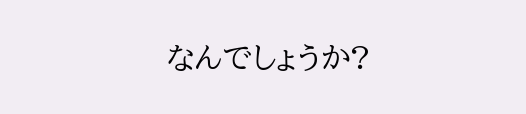なんでしょうか?